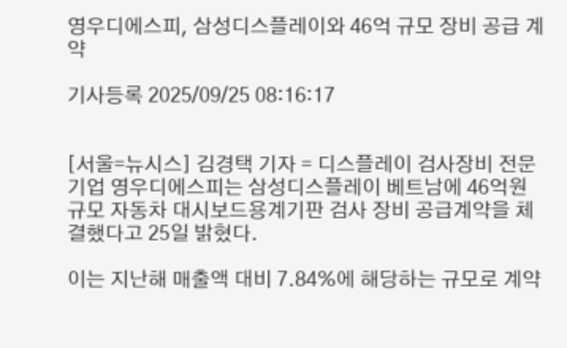영우디에스피, 삼성디스플레이와 46억 규모 장비 공급 계약

기사등록 2025/09/25 08:16:17


[서울=뉴시스] 김경택 기자 = 디스플레이 검사장비 전문기업 영우디에스피는 삼성디스플레이 베트남에 46억원 규모 자동차 대시보드용계기판 검사 장비 공급계약을 체결했다고 25일 밝혔다.

이는 지난해 매출액 대비 7.84%에 해당하는 규모로 계약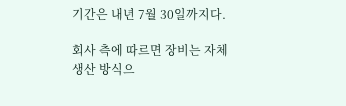기간은 내년 7월 30일까지다.

회사 측에 따르면 장비는 자체 생산 방식으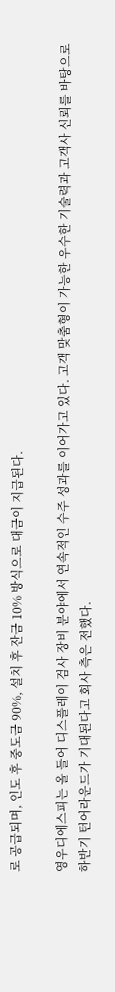로 공급되며, 인도 후 중도금 90%, 설치 후 잔금 10% 방식으로 대금이 지급된다.

영우디에스피는 올 들어 디스플레이 검사 장비 분야에서 연속적인 수주 성과를 이어가고 있다. 고객 맞춤형이 가능한 우수한 기술력과 고객사 신뢰를 바탕으로 하반기 턴어라운드가 기대된다고 회사 측은 전했다.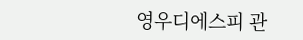영우디에스피 관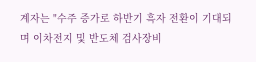계자는 "수주 증가로 하반기 흑자 전환이 기대되며 이차전지 및 반도체 검사장비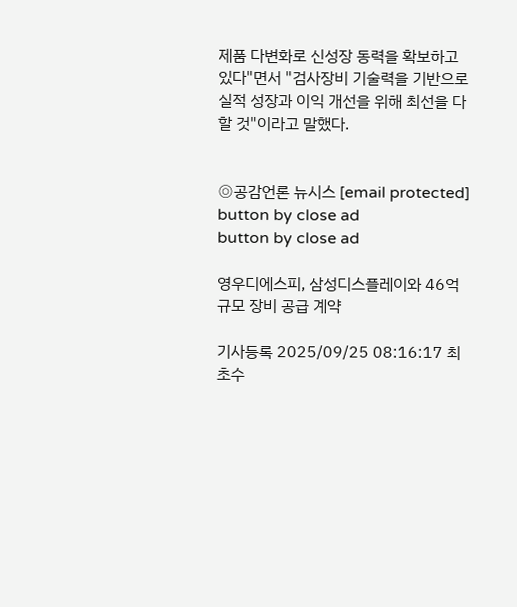제품 다변화로 신성장 동력을 확보하고 있다"면서 "검사장비 기술력을 기반으로 실적 성장과 이익 개선을 위해 최선을 다할 것"이라고 말했다.


◎공감언론 뉴시스 [email protected]
button by close ad
button by close ad

영우디에스피, 삼성디스플레이와 46억 규모 장비 공급 계약

기사등록 2025/09/25 08:16:17 최초수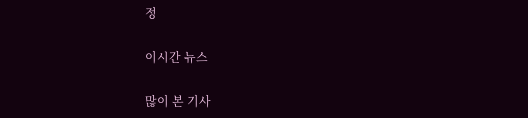정

이시간 뉴스

많이 본 기사